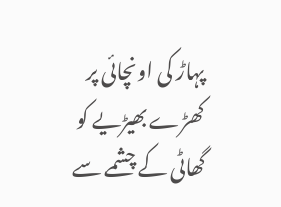پہاڑ کی اونچائی پر کھڑے بھیڑیے کو گھاٹی کے چشمے سے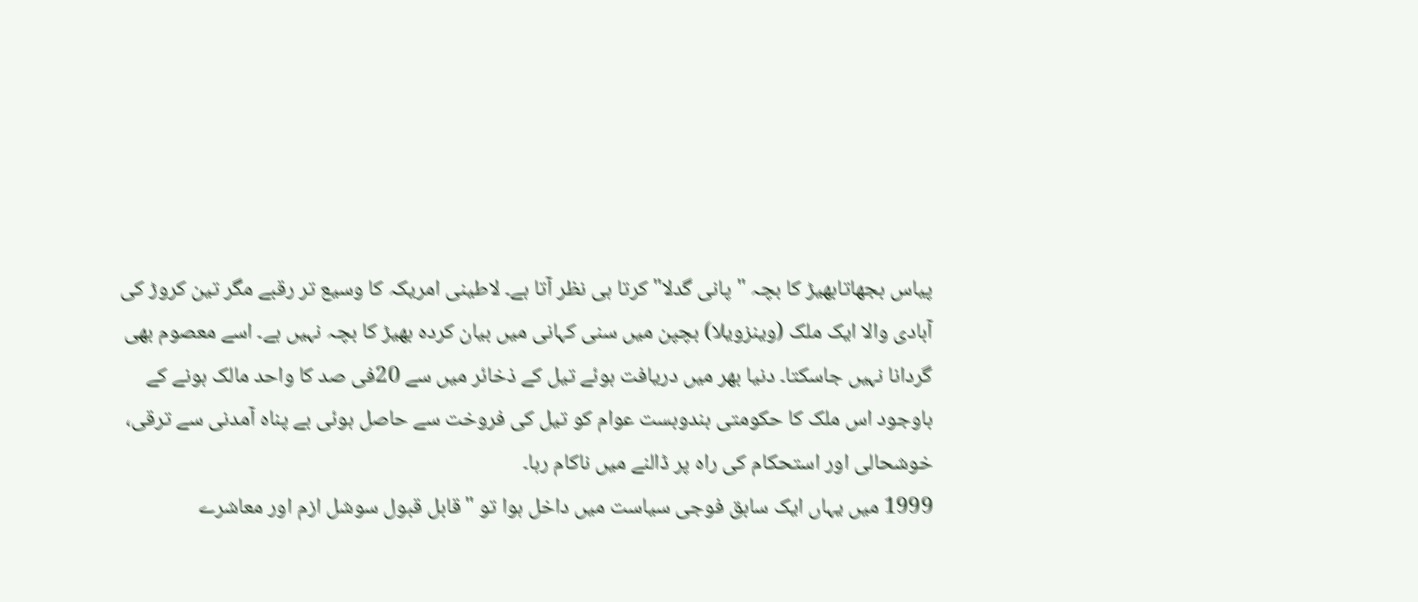پیاس بجھاتابھیڑ کا بچہ "پانی گدلا" کرتا ہی نظر آتا ہے۔ لاطینی امریکہ کا وسیع تر رقبے مگر تین کروڑ کی آبادی والا ایک ملک (وینزویلا) بچپن میں سنی کہانی میں بیان کردہ بھیڑ کا بچہ نہیں ہے۔ اسے معصوم بھی گردانا نہیں جاسکتا۔ دنیا بھر میں دریافت ہوئے تیل کے ذخائر میں سے 20فی صد کا واحد مالک ہونے کے باوجود اس ملک کا حکومتی بندوبست عوام کو تیل کی فروخت سے حاصل ہوئی بے پناہ آمدنی سے ترقی، خوشحالی اور استحکام کی راہ پر ڈالنے میں ناکام رہا۔
1999 میں یہاں ایک سابق فوجی سیاست میں داخل ہوا تو "قابل قبول سوشل ازم اور معاشرے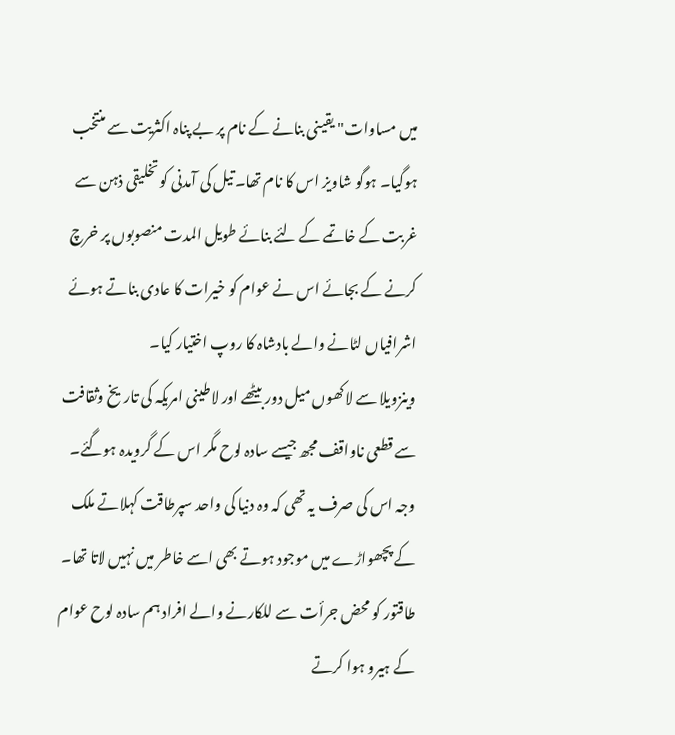میں مساوات" یقینی بنانے کے نام پر بے پناہ اکثریت سے منتخب ہوگیا۔ ہوگو شاویز اس کا نام تھا۔ تیل کی آمدنی کو تخلیقی ذہن سے غربت کے خاتمے کے لئے بنائے طویل المدت منصوبوں پر خرچ کرنے کے بجائے اس نے عوام کو خیرات کا عادی بناتے ہوئے اشرافیاں لٹانے والے بادشاہ کا روپ اختیار کیا۔
وینزویلا سے لاکھوں میل دور بیٹھے اور لاطینی امریکہ کی تاریخ وثقافت سے قطعی ناواقف مجھ جیسے سادہ لوح مگر اس کے گرویدہ ہوگئے۔ وجہ اس کی صرف یہ تھی کہ وہ دنیا کی واحد سپرطاقت کہلاتے ملک کے پچھواڑے میں موجود ہوتے بھی اسے خاطر میں نہیں لاتا تھا۔ طاقتور کو محض جرأت سے للکارنے والے افراد ہم سادہ لوح عوام کے ہیرو ہوا کرتے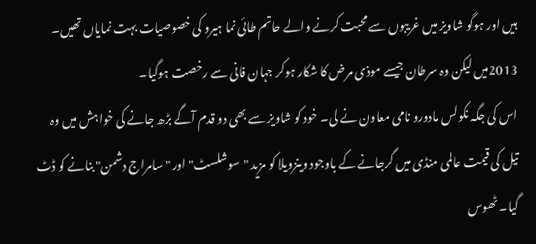ہیں اور ہوگو شاویز میں غریبوں سے محبت کرنے والے حاتم طائی نما ہیرو کی خصوصیات بہت نمایاں تھیں۔ 2013میں لیکن وہ سرطان جیسے موذی مرض کا شکار ہوکر جہان فانی سے رخصت ہوگیا۔
اس کی جگہ نکولس مادورو نامی معاون نے لی۔ خود کو شاویز سے بھی دو قدم آگے بڑھ جانے کی خواہش میں وہ تیل کی قیمت عالمی منڈی میں گرجانے کے باوجود وینزویلا کو مزید "سوشلسٹ" اور "سامراج دشمن" بنانے کو ڈٹ گیا۔ ٹھوس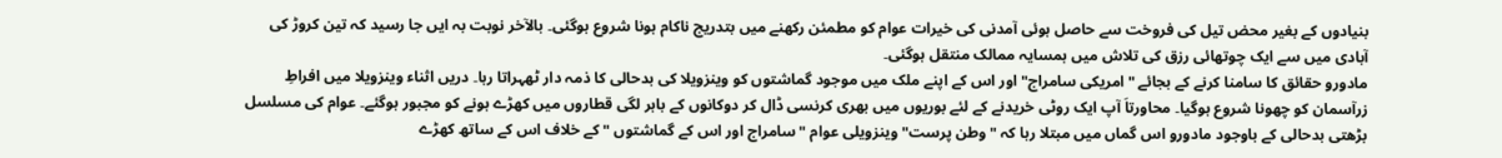بنیادوں کے بغیر محض تیل کی فروخت سے حاصل ہوئی آمدنی کی خیرات عوام کو مطمئن رکھنے میں بتدریج ناکام ہونا شروع ہوگئی۔ بالآخر نوبت بہ ایں جا رسید کہ تین کروڑ کی آبادی میں سے ایک چوتھائی رزق کی تلاش میں ہمسایہ ممالک منتقل ہوگئی۔
مادورو حقائق کا سامنا کرنے کے بجائے "امریکی سامراج" اور اس کے اپنے ملک میں موجود گماشتوں کو وینزویلا کی بدحالی کا ذمہ دار ٹھہراتا رہا۔ دریں اثناء وینزویلا میں افراطِ زرآسمان کو چھونا شروع ہوگیا۔ محاورتاَ آپ ایک روٹی خریدنے کے لئے بوریوں میں بھری کرنسی ڈال کر دوکانوں کے باہر لگی قطاروں میں کھڑے ہونے کو مجبور ہوگئے۔ عوام کی مسلسل بڑھتی بدحالی کے باوجود مادورو اس گماں میں مبتلا رہا کہ "وطن پرست" وینزویلی عوام "سامراج اور اس کے گماشتوں " کے خلاف اس کے ساتھ کھڑے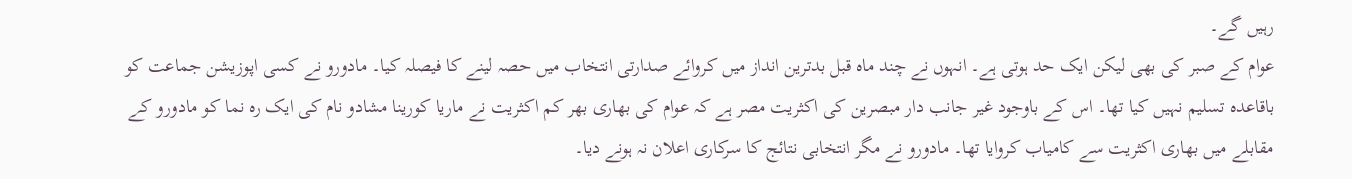رہیں گے۔
عوام کے صبر کی بھی لیکن ایک حد ہوتی ہے۔ انہوں نے چند ماہ قبل بدترین انداز میں کروائے صدارتی انتخاب میں حصہ لینے کا فیصلہ کیا۔ مادورو نے کسی اپوزیشن جماعت کو باقاعدہ تسلیم نہیں کیا تھا۔ اس کے باوجود غیر جانب دار مبصرین کی اکثریت مصر ہے کہ عوام کی بھاری بھر کم اکثریت نے ماریا کورینا مشادو نام کی ایک رہ نما کو مادورو کے مقابلے میں بھاری اکثریت سے کامیاب کروایا تھا۔ مادورو نے مگر انتخابی نتائج کا سرکاری اعلان نہ ہونے دیا۔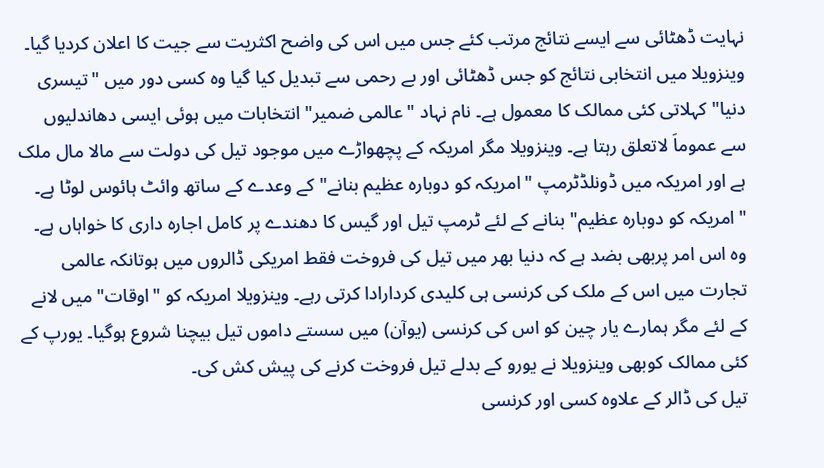نہایت ڈھٹائی سے ایسے نتائج مرتب کئے جس میں اس کی واضح اکثریت سے جیت کا اعلان کردیا گیا۔
وینزویلا میں انتخابی نتائج کو جس ڈھٹائی اور بے رحمی سے تبدیل کیا گیا وہ کسی دور میں "تیسری دنیا" کہلاتی کئی ممالک کا معمول ہے۔ نام نہاد "عالمی ضمیر" انتخابات میں ہوئی ایسی دھاندلیوں سے عموماَ لاتعلق رہتا ہے۔ وینزویلا مگر امریکہ کے پچھواڑے میں موجود تیل کی دولت سے مالا مال ملک ہے اور امریکہ میں ڈونلڈٹرمپ "امریکہ کو دوبارہ عظیم بنانے" کے وعدے کے ساتھ وائٹ ہائوس لوٹا ہے۔ "امریکہ کو دوبارہ عظیم" بنانے کے لئے ٹرمپ تیل اور گیس کا دھندے پر کامل اجارہ داری کا خواہاں ہے۔ وہ اس امر پربھی بضد ہے کہ دنیا بھر میں تیل کی فروخت فقط امریکی ڈالروں میں ہوتانکہ عالمی تجارت میں اس کے ملک کی کرنسی ہی کلیدی کردارادا کرتی رہے۔ وینزویلا امریکہ کو "اوقات" میں لانے کے لئے مگر ہمارے یار چین کو اس کی کرنسی (یوآن) میں سستے داموں تیل بیچنا شروع ہوگیا۔ یورپ کے کئی ممالک کوبھی وینزویلا نے یورو کے بدلے تیل فروخت کرنے کی پیش کش کی۔
تیل کی ڈالر کے علاوہ کسی اور کرنسی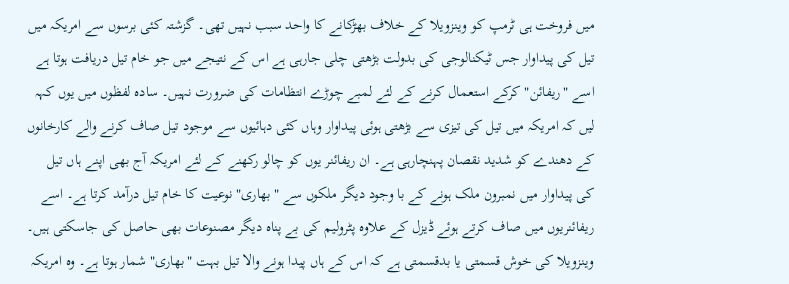میں فروخت ہی ٹرمپ کو وینزویلا کے خلاف بھڑکانے کا واحد سبب نہیں تھی۔ گزشتہ کئی برسوں سے امریکہ میں تیل کی پیداوار جس ٹیکنالوجی کی بدولت بڑھتی چلی جارہی ہے اس کے نتیجے میں جو خام تیل دریافت ہوتا ہے اسے "ریفائن" کرکے استعمال کرنے کے لئے لمبے چوڑے انتظامات کی ضرورت نہیں۔ سادہ لفظوں میں یوں کہہ لیں کہ امریکہ میں تیل کی تیزی سے بڑھتی ہوئی پیداوار وہاں کئی دہائیوں سے موجود تیل صاف کرنے والے کارخانوں کے دھندے کو شدید نقصان پہنچارہی ہے۔ ان ریفائنر یوں کو چالو رکھنے کے لئے امریکہ آج بھی اپنے ہاں تیل کی پیداوار میں نمبرون ملک ہونے کے با وجود دیگر ملکوں سے "بھاری" نوعیت کا خام تیل درآمد کرتا ہے۔ اسے ریفائنریوں میں صاف کرتے ہوئے ڈیزل کے علاوہ پٹرولیم کی بے پناہ دیگر مصنوعات بھی حاصل کی جاسکتی ہیں۔
وینزویلا کی خوش قسمتی یا بدقسمتی ہے کہ اس کے ہاں پیدا ہونے والا تیل بہت "بھاری" شمار ہوتا ہے۔ وہ امریکہ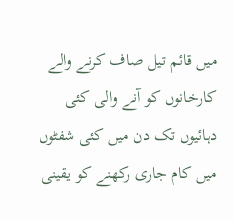میں قائم تیل صاف کرنے والے کارخانوں کو آنے والی کئی دہائیوں تک دن میں کئی شفٹوں میں کام جاری رکھنے کو یقینی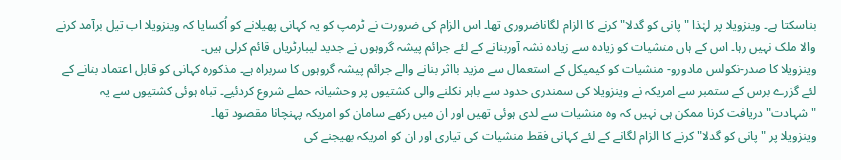بناسکتا ہے۔ وینزویلا پر لہٰذا "پانی کو گدلا" کرنے کا الزام لگاناضروری تھا۔ اس الزام کی ضرورت نے ٹرمپ کو یہ کہانی پھیلانے کو اُکسایا کہ وینزویلا اب تیل برآمد کرنے والا ملک نہیں رہا۔ اس کے ہاں منشیات کو زیادہ سے زیادہ نشہ آوربنانے کے لئے جرائم پیشہ گروہوں نے جدید لیبارٹریاں قائم کرلی ہیں۔
وینزویلا کا صدر-نکولس مادورو- منشیات کو کیمیکل کے استعمال سے مزید بااثر بنانے والے جرائم پیشہ گروہوں کا سربراہ ہے۔ مذکورہ کہانی کو قابل اعتماد بنانے کے لئے گزرے برس کے ستمبر سے امریکہ نے وینزویلا کی سمندری حدود سے باہر نکلنے والی کشتیوں پر وحشیانہ حملے شروع کردئیے۔ تباہ ہوئی کشتیوں سے یہ "شہادت" دریافت کرنا ممکن ہی نہیں کہ وہ منشیات سے لدی ہوئی تھیں اور ان میں رکھے سامان کو امریکہ پہنچانا مقصود تھا۔
وینزویلا پر "پانی کو گدلا" کرنے کا الزام لگانے کے لئے کہانی فقط منشیات کی تیاری اور ان کو امریکہ بھیجنے کی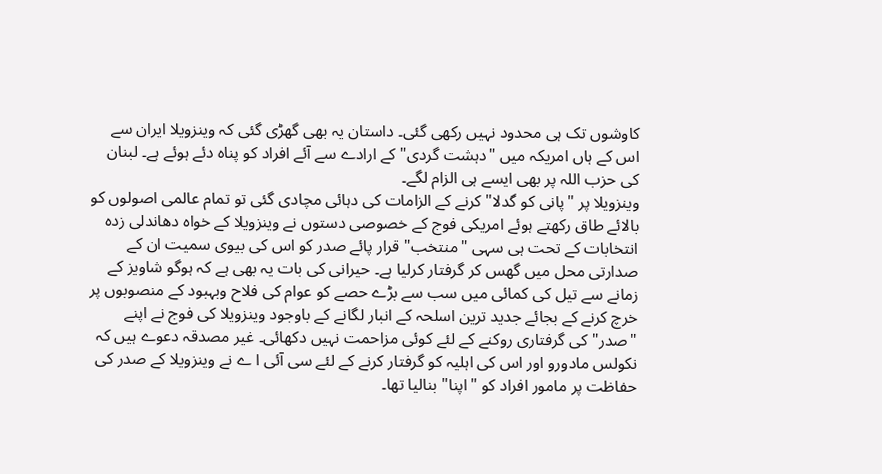کاوشوں تک ہی محدود نہیں رکھی گئی۔ داستان یہ بھی گھڑی گئی کہ وینزویلا ایران سے اس کے ہاں امریکہ میں "دہشت گردی" کے ارادے سے آئے افراد کو پناہ دئے ہوئے ہے۔ لبنان کی حزب اللہ پر بھی ایسے ہی الزام لگے۔
وینزویلا پر "پانی کو گدلا" کرنے کے الزامات کی دہائی مچادی گئی تو تمام عالمی اصولوں کو بالائے طاق رکھتے ہوئے امریکی فوج کے خصوصی دستوں نے وینزویلا کے خواہ دھاندلی زدہ انتخابات کے تحت ہی سہی "منتخب" قرار پائے صدر کو اس کی بیوی سمیت ان کے صدارتی محل میں گھس کر گرفتار کرلیا ہے۔ حیرانی کی بات یہ بھی ہے کہ ہوگو شاویز کے زمانے سے تیل کی کمائی میں سب سے بڑے حصے کو عوام کی فلاح وبہبود کے منصوبوں پر خرچ کرنے کے بجائے جدید ترین اسلحہ کے انبار لگانے کے باوجود وینزویلا کی فوج نے اپنے "صدر" کی گرفتاری روکنے کے لئے کوئی مزاحمت نہیں دکھائی۔ غیر مصدقہ دعوے ہیں کہ نکولس مادورو اور اس کی اہلیہ کو گرفتار کرنے کے لئے سی آئی ا ے نے وینزویلا کے صدر کی حفاظت پر مامور افراد کو "اپنا" بنالیا تھا۔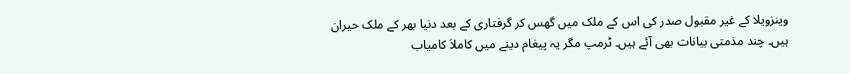وینزویلا کے غیر مقبول صدر کی اس کے ملک میں گھس کر گرفتاری کے بعد دنیا بھر کے ملک حیران ہیں۔ چند مذمتی بیانات بھی آئے ہیں۔ ٹرمپ مگر یہ پیغام دینے میں کاملاَ کامیاب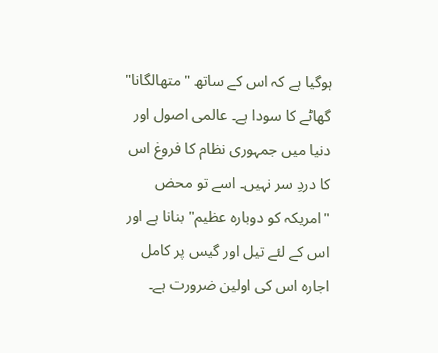ہوگیا ہے کہ اس کے ساتھ "متھالگانا" گھاٹے کا سودا ہے۔ عالمی اصول اور دنیا میں جمہوری نظام کا فروغ اس کا دردِ سر نہیں۔ اسے تو محض "امریکہ کو دوبارہ عظیم" بنانا ہے اور اس کے لئے تیل اور گیس پر کامل اجارہ اس کی اولین ضرورت ہے۔